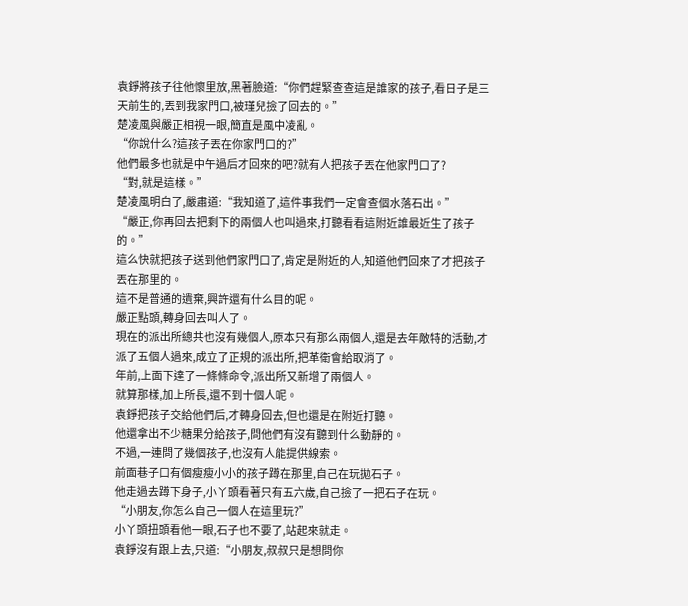袁錚將孩子往他懷里放,黑著臉道:“你們趕緊查查這是誰家的孩子,看日子是三天前生的,丟到我家門口,被瑾兒撿了回去的。”
楚凌風與嚴正相視一眼,簡直是風中凌亂。
“你說什么?這孩子丟在你家門口的?”
他們最多也就是中午過后才回來的吧?就有人把孩子丟在他家門口了?
“對,就是這樣。”
楚凌風明白了,嚴肅道:“我知道了,這件事我們一定會查個水落石出。”
“嚴正,你再回去把剩下的兩個人也叫過來,打聽看看這附近誰最近生了孩子的。”
這么快就把孩子送到他們家門口了,肯定是附近的人,知道他們回來了才把孩子丟在那里的。
這不是普通的遺棄,興許還有什么目的呢。
嚴正點頭,轉身回去叫人了。
現在的派出所總共也沒有幾個人,原本只有那么兩個人,還是去年敵特的活動,才派了五個人過來,成立了正規的派出所,把革衛會給取消了。
年前,上面下達了一條條命令,派出所又新增了兩個人。
就算那樣,加上所長,還不到十個人呢。
袁錚把孩子交給他們后,才轉身回去,但也還是在附近打聽。
他還拿出不少糖果分給孩子,問他們有沒有聽到什么動靜的。
不過,一連問了幾個孩子,也沒有人能提供線索。
前面巷子口有個瘦瘦小小的孩子蹲在那里,自己在玩拋石子。
他走過去蹲下身子,小丫頭看著只有五六歲,自己撿了一把石子在玩。
“小朋友,你怎么自己一個人在這里玩?”
小丫頭扭頭看他一眼,石子也不要了,站起來就走。
袁錚沒有跟上去,只道:“小朋友,叔叔只是想問你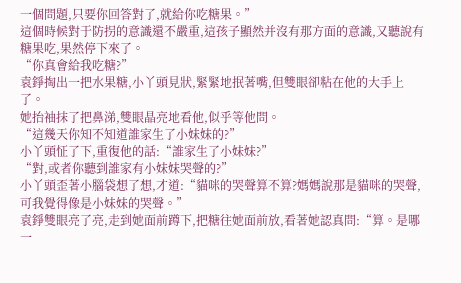一個問題,只要你回答對了,就給你吃糖果。”
這個時候對于防拐的意識還不嚴重,這孩子顯然并沒有那方面的意識,又聽說有糖果吃,果然停下來了。
“你真會給我吃糖?”
袁錚掏出一把水果糖,小丫頭見狀,緊緊地抿著嘴,但雙眼卻粘在他的大手上了。
她抬袖抹了把鼻涕,雙眼晶亮地看他,似乎等他問。
“這幾天你知不知道誰家生了小妹妹的?”
小丫頭怔了下,重復他的話:“誰家生了小妹妹?”
“對,或者你聽到誰家有小妹妹哭聲的?”
小丫頭歪著小腦袋想了想,才道:“貓咪的哭聲算不算?媽媽說那是貓咪的哭聲,可我覺得像是小妹妹的哭聲。”
袁錚雙眼亮了亮,走到她面前蹲下,把糖往她面前放,看著她認真問:“算。是哪一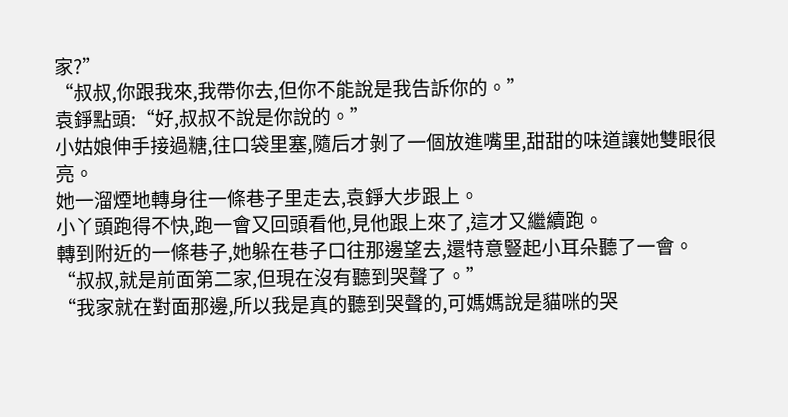家?”
“叔叔,你跟我來,我帶你去,但你不能說是我告訴你的。”
袁錚點頭:“好,叔叔不說是你說的。”
小姑娘伸手接過糖,往口袋里塞,隨后才剝了一個放進嘴里,甜甜的味道讓她雙眼很亮。
她一溜煙地轉身往一條巷子里走去,袁錚大步跟上。
小丫頭跑得不快,跑一會又回頭看他,見他跟上來了,這才又繼續跑。
轉到附近的一條巷子,她躲在巷子口往那邊望去,還特意豎起小耳朵聽了一會。
“叔叔,就是前面第二家,但現在沒有聽到哭聲了。”
“我家就在對面那邊,所以我是真的聽到哭聲的,可媽媽說是貓咪的哭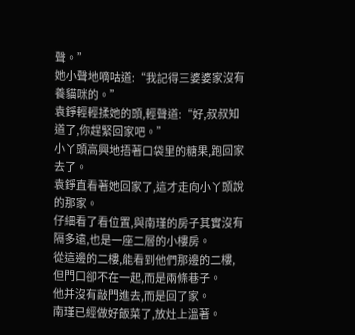聲。”
她小聲地嘀咕道:“我記得三婆婆家沒有養貓咪的。”
袁錚輕輕揉她的頭,輕聲道:“好,叔叔知道了,你趕緊回家吧。”
小丫頭高興地捂著口袋里的糖果,跑回家去了。
袁錚直看著她回家了,這才走向小丫頭說的那家。
仔細看了看位置,與南瑾的房子其實沒有隔多遠,也是一座二層的小樓房。
從這邊的二樓,能看到他們那邊的二樓,但門口卻不在一起,而是兩條巷子。
他并沒有敲門進去,而是回了家。
南瑾已經做好飯菜了,放灶上溫著。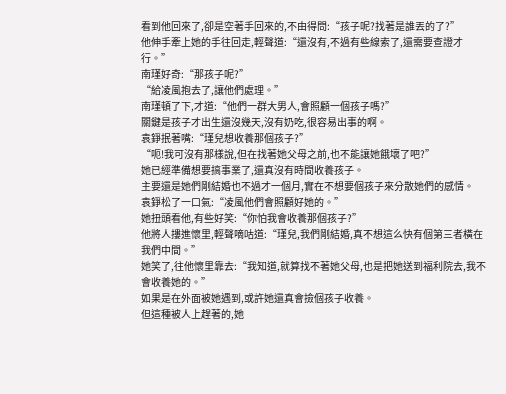看到他回來了,卻是空著手回來的,不由得問:“孩子呢?找著是誰丟的了?”
他伸手牽上她的手往回走,輕聲道:“還沒有,不過有些線索了,還需要查證才行。”
南瑾好奇:“那孩子呢?”
“給凌風抱去了,讓他們處理。”
南瑾頓了下,才道:“他們一群大男人,會照顧一個孩子嗎?”
關鍵是孩子才出生還沒幾天,沒有奶吃,很容易出事的啊。
袁錚抿著嘴:“瑾兒想收養那個孩子?”
“呃!我可沒有那樣說,但在找著她父母之前,也不能讓她餓壞了吧?”
她已經準備想要搞事業了,還真沒有時間收養孩子。
主要還是她們剛結婚也不過才一個月,實在不想要個孩子來分散她們的感情。
袁錚松了一口氣:“凌風他們會照顧好她的。”
她扭頭看他,有些好笑:“你怕我會收養那個孩子?”
他將人摟進懷里,輕聲嘀咕道:“瑾兒,我們剛結婚,真不想這么快有個第三者橫在我們中間。”
她笑了,往他懷里靠去:“我知道,就算找不著她父母,也是把她送到福利院去,我不會收養她的。”
如果是在外面被她遇到,或許她還真會撿個孩子收養。
但這種被人上趕著的,她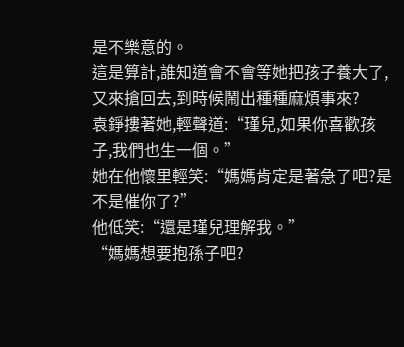是不樂意的。
這是算計,誰知道會不會等她把孩子養大了,又來搶回去,到時候鬧出種種麻煩事來?
袁錚摟著她,輕聲道:“瑾兒,如果你喜歡孩子,我們也生一個。”
她在他懷里輕笑:“媽媽肯定是著急了吧?是不是催你了?”
他低笑:“還是瑾兒理解我。”
“媽媽想要抱孫子吧?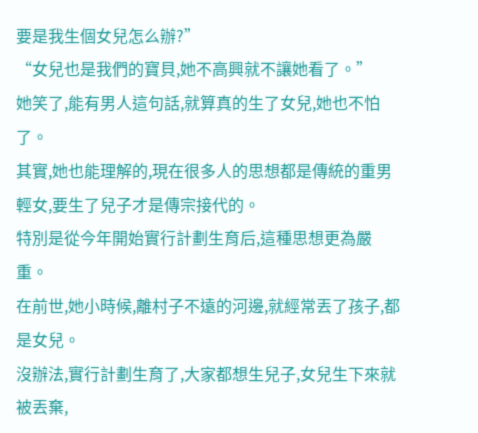要是我生個女兒怎么辦?”
“女兒也是我們的寶貝,她不高興就不讓她看了。”
她笑了,能有男人這句話,就算真的生了女兒,她也不怕了。
其實,她也能理解的,現在很多人的思想都是傳統的重男輕女,要生了兒子才是傳宗接代的。
特別是從今年開始實行計劃生育后,這種思想更為嚴重。
在前世,她小時候,離村子不遠的河邊,就經常丟了孩子,都是女兒。
沒辦法,實行計劃生育了,大家都想生兒子,女兒生下來就被丟棄,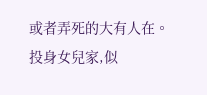或者弄死的大有人在。
投身女兒家,似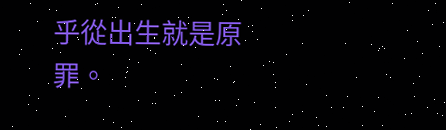乎從出生就是原罪。